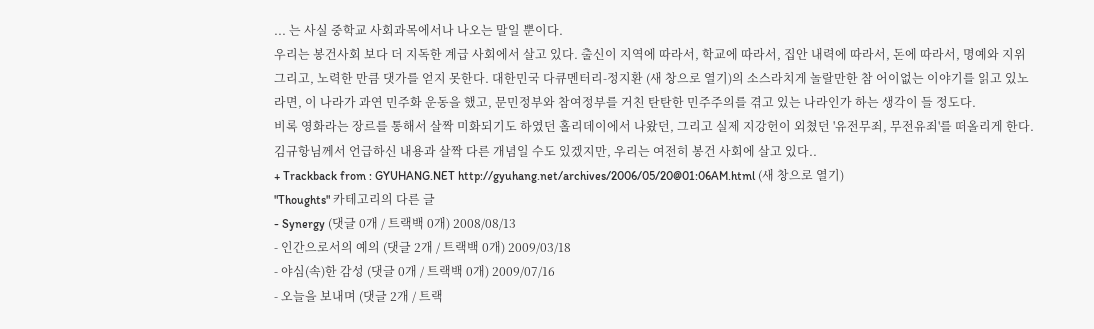... 는 사실 중학교 사회과목에서나 나오는 말일 뿐이다.
우리는 봉건사회 보다 더 지독한 계급 사회에서 살고 있다. 출신이 지역에 따라서, 학교에 따라서, 집안 내력에 따라서, 돈에 따라서, 명예와 지위 그리고, 노력한 만큼 댓가를 얻지 못한다. 대한민국 다큐멘터리-정지환 (새 창으로 열기)의 소스라치게 놀랄만한 참 어이없는 이야기를 읽고 있노라면, 이 나라가 과연 민주화 운동을 했고, 문민정부와 참여정부를 거친 탄탄한 민주주의를 겪고 있는 나라인가 하는 생각이 들 정도다.
비록 영화라는 장르를 통해서 살짝 미화되기도 하였던 홀리데이에서 나왔던, 그리고 실제 지강헌이 외쳤던 '유전무죄, 무전유죄'를 떠올리게 한다. 김규항님께서 언급하신 내용과 살짝 다른 개념일 수도 있겠지만, 우리는 여전히 봉건 사회에 살고 있다..
+ Trackback from : GYUHANG.NET http://gyuhang.net/archives/2006/05/20@01:06AM.html (새 창으로 열기)
"Thoughts" 카테고리의 다른 글
- Synergy (댓글 0개 / 트랙백 0개) 2008/08/13
- 인간으로서의 예의 (댓글 2개 / 트랙백 0개) 2009/03/18
- 야심(속)한 감성 (댓글 0개 / 트랙백 0개) 2009/07/16
- 오늘을 보내며 (댓글 2개 / 트랙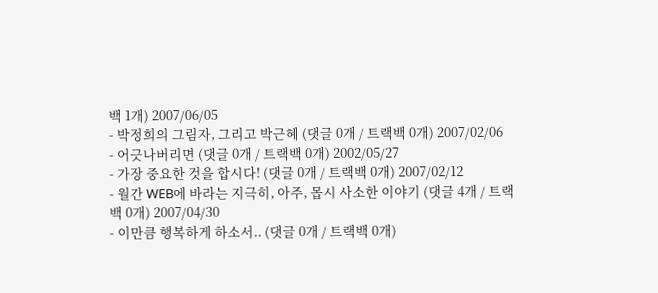백 1개) 2007/06/05
- 박정희의 그림자, 그리고 박근혜 (댓글 0개 / 트랙백 0개) 2007/02/06
- 어긋나버리면 (댓글 0개 / 트랙백 0개) 2002/05/27
- 가장 중요한 것을 합시다! (댓글 0개 / 트랙백 0개) 2007/02/12
- 월간 WEB에 바라는 지극히, 아주, 몹시 사소한 이야기 (댓글 4개 / 트랙백 0개) 2007/04/30
- 이만큼 행복하게 하소서.. (댓글 0개 / 트랙백 0개)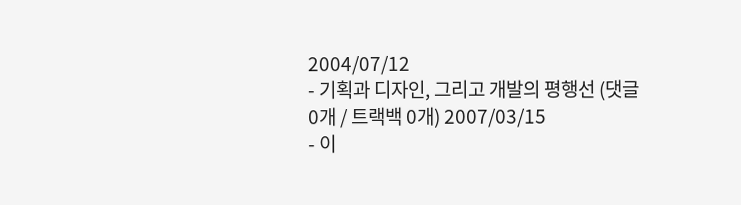2004/07/12
- 기획과 디자인, 그리고 개발의 평행선 (댓글 0개 / 트랙백 0개) 2007/03/15
- 이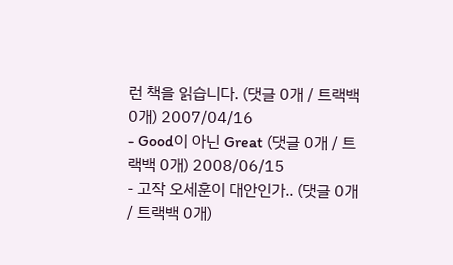런 책을 읽습니다. (댓글 0개 / 트랙백 0개) 2007/04/16
- Good이 아닌 Great (댓글 0개 / 트랙백 0개) 2008/06/15
- 고작 오세훈이 대안인가.. (댓글 0개 / 트랙백 0개)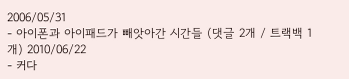2006/05/31
- 아이폰과 아이패드가 빼앗아간 시간들 (댓글 2개 / 트랙백 1개) 2010/06/22
- 커다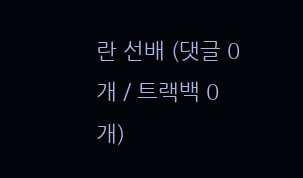란 선배 (댓글 0개 / 트랙백 0개)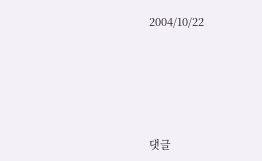2004/10/22





댓글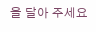을 달아 주세요